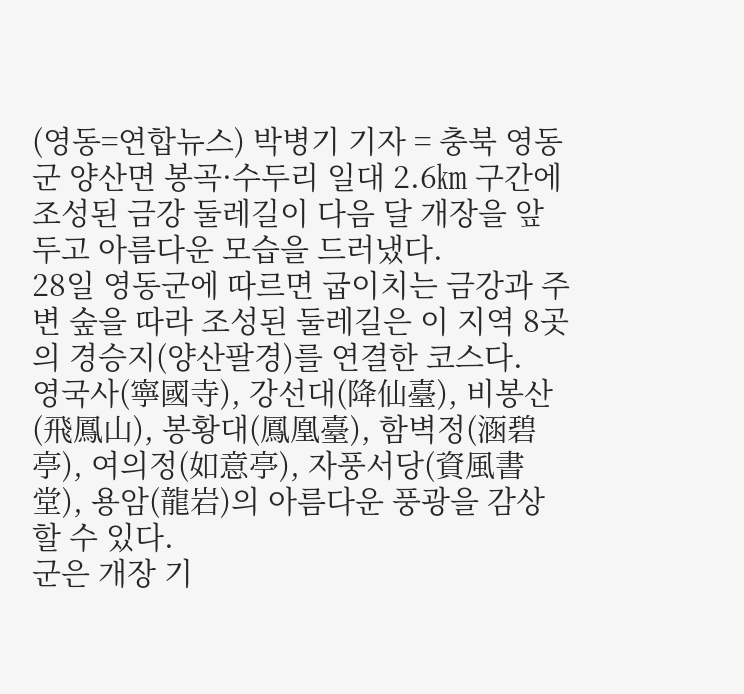(영동=연합뉴스) 박병기 기자 = 충북 영동군 양산면 봉곡·수두리 일대 2.6㎞ 구간에 조성된 금강 둘레길이 다음 달 개장을 앞두고 아름다운 모습을 드러냈다.
28일 영동군에 따르면 굽이치는 금강과 주변 숲을 따라 조성된 둘레길은 이 지역 8곳의 경승지(양산팔경)를 연결한 코스다.
영국사(寧國寺), 강선대(降仙臺), 비봉산(飛鳳山), 봉황대(鳳凰臺), 함벽정(涵碧亭), 여의정(如意亭), 자풍서당(資風書堂), 용암(龍岩)의 아름다운 풍광을 감상할 수 있다.
군은 개장 기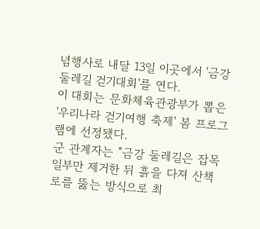념행사로 내달 13일 이곳에서 '금강 둘레길 걷기대회'를 연다.
이 대회는 문화체육관광부가 뽑은 '우리나라 걷기여행 축제' 봄 프로그램에 선정됐다.
군 관계자는 "금강 둘레길은 잡목 일부만 제거한 뒤 흙을 다져 산책로를 뚫는 방식으로 최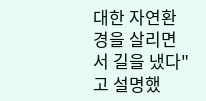대한 자연환경을 살리면서 길을 냈다"고 설명했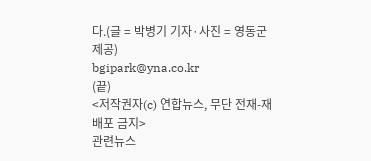다.(글 = 박병기 기자·사진 = 영동군 제공)
bgipark@yna.co.kr
(끝)
<저작권자(c) 연합뉴스, 무단 전재-재배포 금지>
관련뉴스